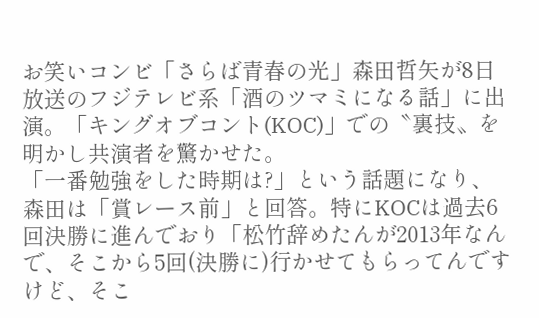お笑いコンビ「さらば青春の光」森田哲矢が8日放送のフジテレビ系「酒のツマミになる話」に出演。「キングオブコント(KOC)」での〝裏技〟を明かし共演者を驚かせた。
「一番勉強をした時期は?」という話題になり、森田は「賞レース前」と回答。特にKOCは過去6回決勝に進んでおり「松竹辞めたんが2013年なんで、そこから5回(決勝に)行かせてもらってんですけど、そこ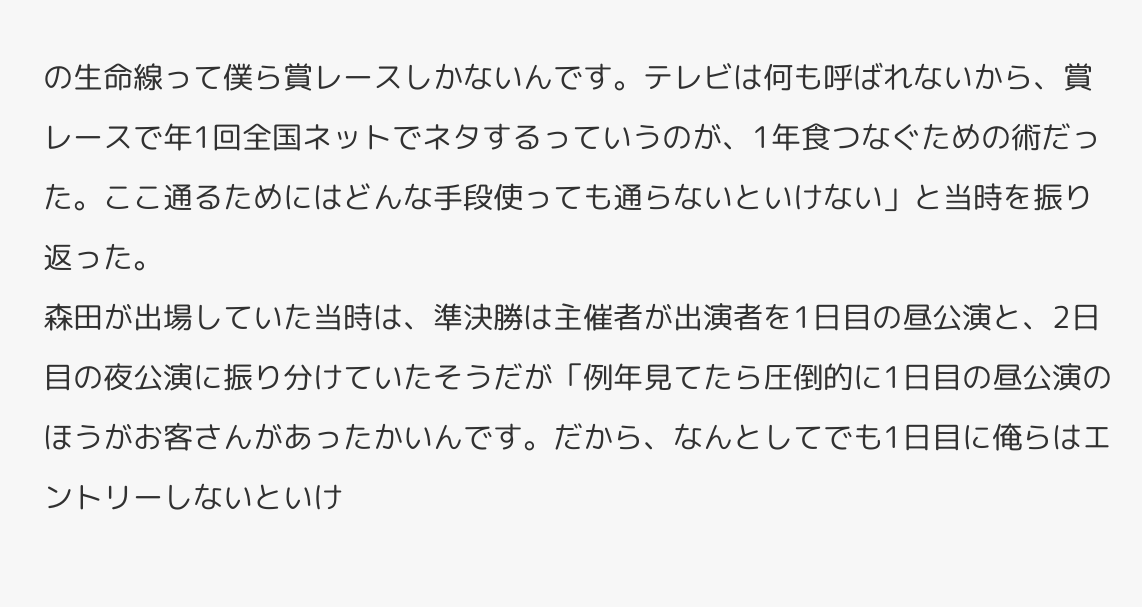の生命線って僕ら賞レースしかないんです。テレビは何も呼ばれないから、賞レースで年1回全国ネットでネタするっていうのが、1年食つなぐための術だった。ここ通るためにはどんな手段使っても通らないといけない」と当時を振り返った。
森田が出場していた当時は、準決勝は主催者が出演者を1日目の昼公演と、2日目の夜公演に振り分けていたそうだが「例年見てたら圧倒的に1日目の昼公演のほうがお客さんがあったかいんです。だから、なんとしてでも1日目に俺らはエントリーしないといけ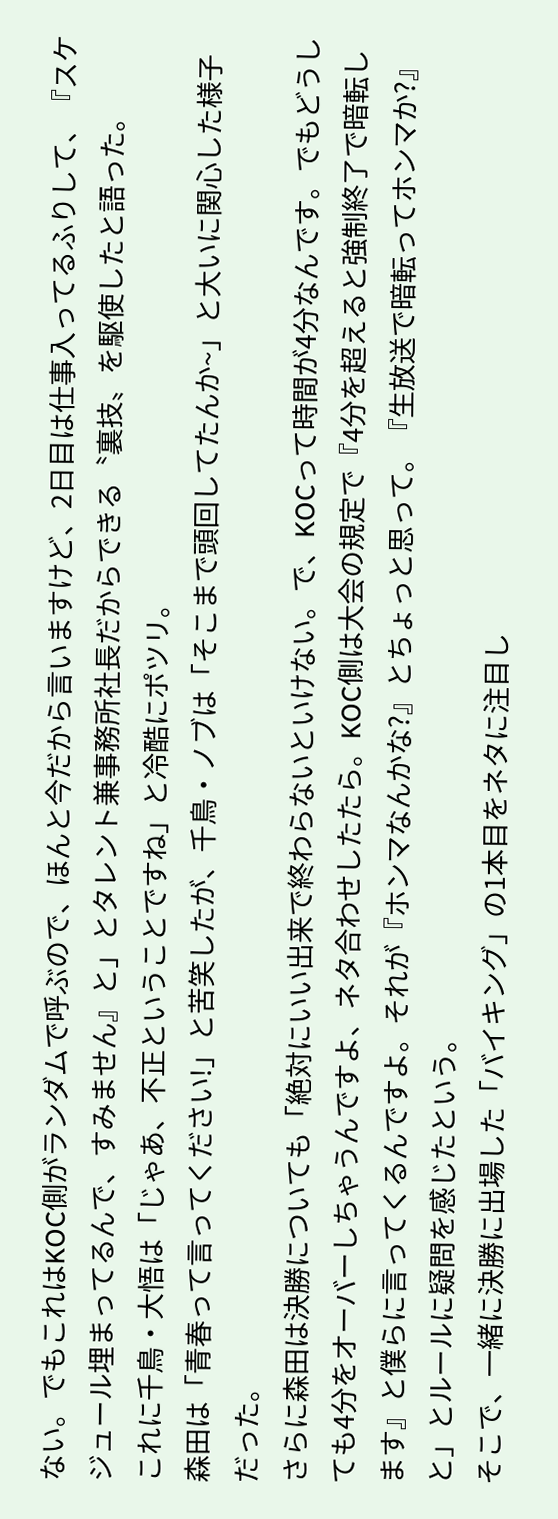ない。でもこれはKOC側がランダムで呼ぶので、ほんと今だから言いますけど、2日目は仕事入ってるふりして、『スケジュール埋まってるんで、すみません』と」とタレント兼事務所社長だからできる〝裏技〟を駆使したと語った。
これに千鳥・大悟は「じゃあ、不正ということですね」と冷酷にポツリ。
森田は「青春って言ってください!」と苦笑したが、千鳥・ノブは「そこまで頭回してたんか~」と大いに関心した様子だった。
さらに森田は決勝についても「絶対にいい出来で終わらないといけない。で、KOCって時間が4分なんです。でもどうしても4分をオーバーしちゃうんですよ、ネタ合わせしたたら。KOC側は大会の規定で『4分を超えると強制終了で暗転します』と僕らに言ってくるんですよ。それが『ホンマなんかな?』とちょっと思って。『生放送で暗転ってホンマか?』と」とルールに疑問を感じたという。
そこで、一緒に決勝に出場した「バイキング」の1本目をネタに注目し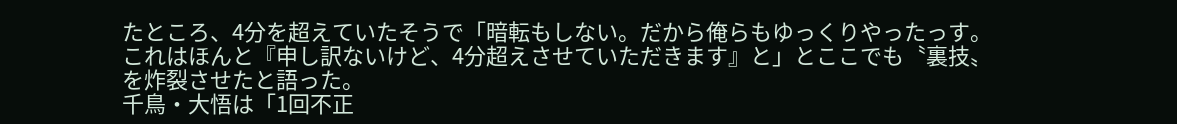たところ、4分を超えていたそうで「暗転もしない。だから俺らもゆっくりやったっす。これはほんと『申し訳ないけど、4分超えさせていただきます』と」とここでも〝裏技〟を炸裂させたと語った。
千鳥・大悟は「1回不正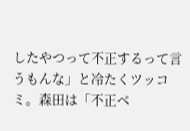したやつって不正するって言うもんな」と冷たくツッコミ。森田は「不正ベ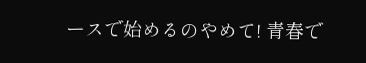ースで始めるのやめて! 青春で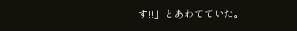す!!」とあわてていた。